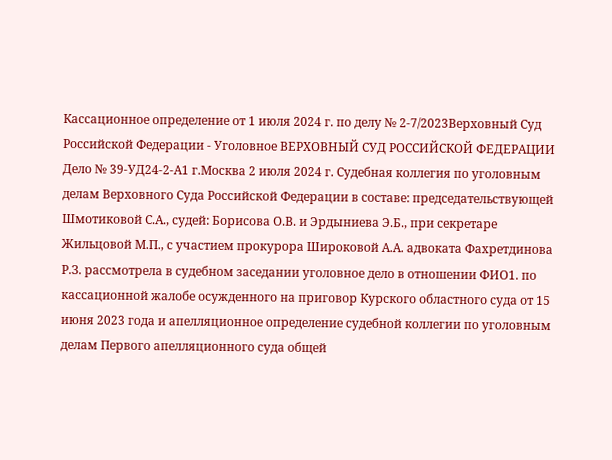Кассационное определение от 1 июля 2024 г. по делу № 2-7/2023Верховный Суд Российской Федерации - Уголовное ВЕРХОВНЫЙ СУД РОССИЙСКОЙ ФЕДЕРАЦИИ Дело № 39-УД24-2-А1 г.Москва 2 июля 2024 г. Судебная коллегия по уголовным делам Верховного Суда Российской Федерации в составе: председательствующей Шмотиковой С.А., судей: Борисова О.В. и Эрдыниева Э.Б., при секретаре Жильцовой М.П., с участием прокурора Широковой А.А. адвоката Фахретдинова Р.З. рассмотрела в судебном заседании уголовное дело в отношении ФИО1. по кассационной жалобе осужденного на приговор Курского областного суда от 15 июня 2023 года и апелляционное определение судебной коллегии по уголовным делам Первого апелляционного суда общей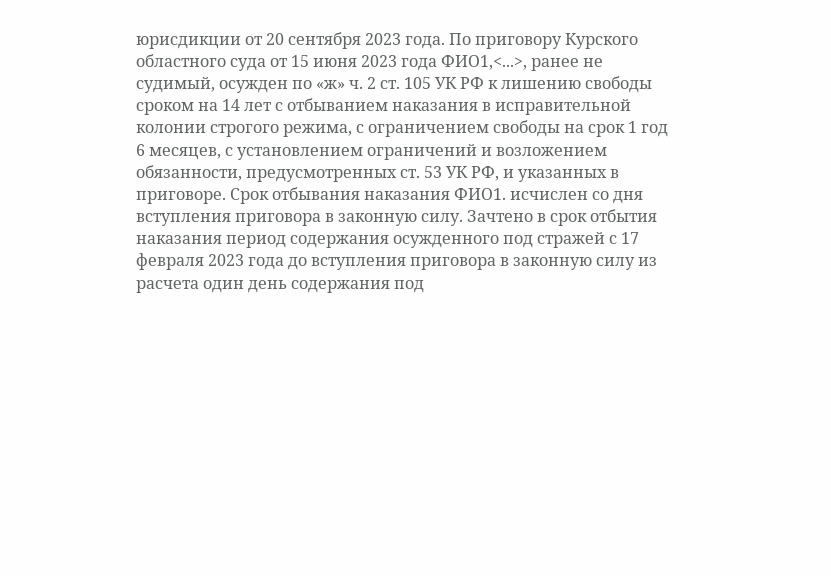юрисдикции от 20 сентября 2023 года. По приговору Курского областного суда от 15 июня 2023 года ФИО1,<...>, ранее не судимый, осужден по «ж» ч. 2 ст. 105 УК РФ к лишению свободы сроком на 14 лет с отбыванием наказания в исправительной колонии строгого режима, с ограничением свободы на срок 1 год 6 месяцев, с установлением ограничений и возложением обязанности, предусмотренных ст. 53 УК РФ, и указанных в приговоре. Срок отбывания наказания ФИО1. исчислен со дня вступления приговора в законную силу. Зачтено в срок отбытия наказания период содержания осужденного под стражей с 17 февраля 2023 года до вступления приговора в законную силу из расчета один день содержания под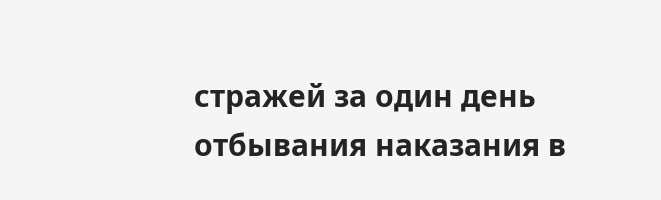стражей за один день отбывания наказания в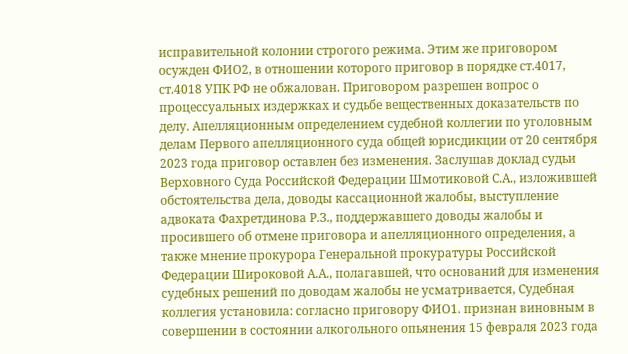исправительной колонии строгого режима. Этим же приговором осужден ФИО2, в отношении которого приговор в порядке ст.4017, ст.4018 УПК РФ не обжалован. Приговором разрешен вопрос о процессуальных издержках и судьбе вещественных доказательств по делу. Апелляционным определением судебной коллегии по уголовным делам Первого апелляционного суда общей юрисдикции от 20 сентября 2023 года приговор оставлен без изменения. Заслушав доклад судьи Верховного Суда Российской Федерации Шмотиковой С.А., изложившей обстоятельства дела, доводы кассационной жалобы, выступление адвоката Фахретдинова Р.З., поддержавшего доводы жалобы и просившего об отмене приговора и апелляционного определения, а также мнение прокурора Генеральной прокуратуры Российской Федерации Широковой А.А., полагавшей, что оснований для изменения судебных решений по доводам жалобы не усматривается, Судебная коллегия установила: согласно приговору ФИО1. признан виновным в совершении в состоянии алкогольного опьянения 15 февраля 2023 года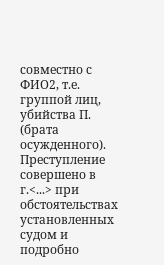совместно с ФИО2, т.е. группой лиц, убийства П. (брата осужденного). Преступление совершено в г.<...> при обстоятельствах установленных судом и подробно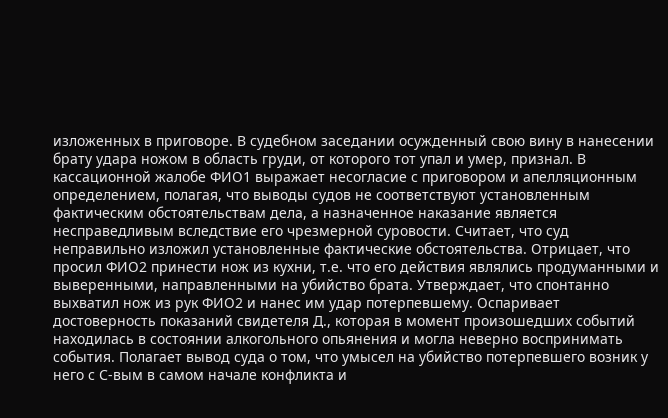изложенных в приговоре. В судебном заседании осужденный свою вину в нанесении брату удара ножом в область груди, от которого тот упал и умер, признал. В кассационной жалобе ФИО1 выражает несогласие с приговором и апелляционным определением, полагая, что выводы судов не соответствуют установленным фактическим обстоятельствам дела, а назначенное наказание является несправедливым вследствие его чрезмерной суровости. Считает, что суд неправильно изложил установленные фактические обстоятельства. Отрицает, что просил ФИО2 принести нож из кухни, т.е. что его действия являлись продуманными и выверенными, направленными на убийство брата. Утверждает, что спонтанно выхватил нож из рук ФИО2 и нанес им удар потерпевшему. Оспаривает достоверность показаний свидетеля Д., которая в момент произошедших событий находилась в состоянии алкогольного опьянения и могла неверно воспринимать события. Полагает вывод суда о том, что умысел на убийство потерпевшего возник у него с С-вым в самом начале конфликта и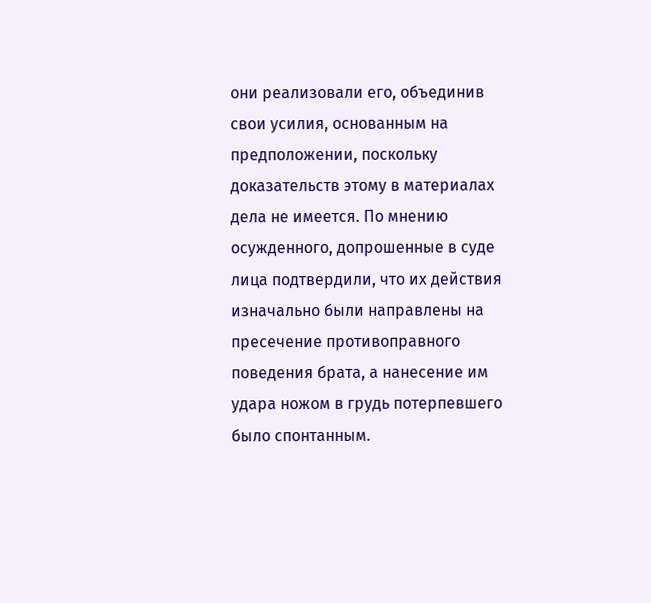они реализовали его, объединив свои усилия, основанным на предположении, поскольку доказательств этому в материалах дела не имеется. По мнению осужденного, допрошенные в суде лица подтвердили, что их действия изначально были направлены на пресечение противоправного поведения брата, а нанесение им удара ножом в грудь потерпевшего было спонтанным.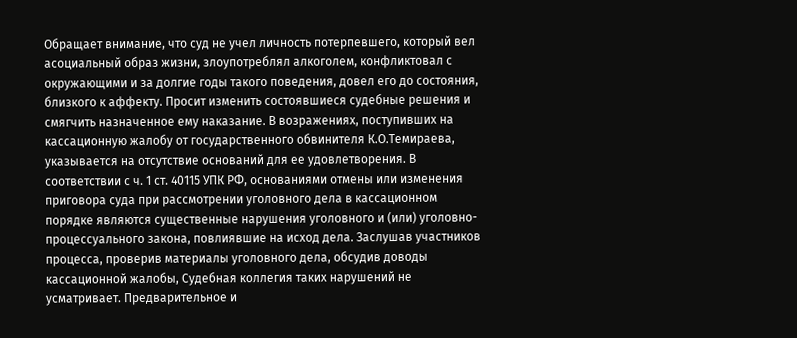Обращает внимание, что суд не учел личность потерпевшего, который вел асоциальный образ жизни, злоупотреблял алкоголем, конфликтовал с окружающими и за долгие годы такого поведения, довел его до состояния, близкого к аффекту. Просит изменить состоявшиеся судебные решения и смягчить назначенное ему наказание. В возражениях, поступивших на кассационную жалобу от государственного обвинителя К.О.Темираева, указывается на отсутствие оснований для ее удовлетворения. В соответствии с ч. 1 ст. 40115 УПК РФ, основаниями отмены или изменения приговора суда при рассмотрении уголовного дела в кассационном порядке являются существенные нарушения уголовного и (или) уголовно-процессуального закона, повлиявшие на исход дела. Заслушав участников процесса, проверив материалы уголовного дела, обсудив доводы кассационной жалобы, Судебная коллегия таких нарушений не усматривает. Предварительное и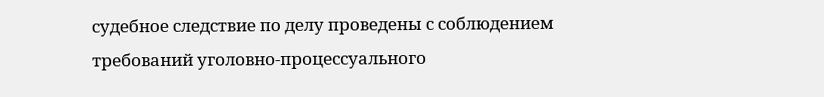судебное следствие по делу проведены с соблюдением требований уголовно-процессуального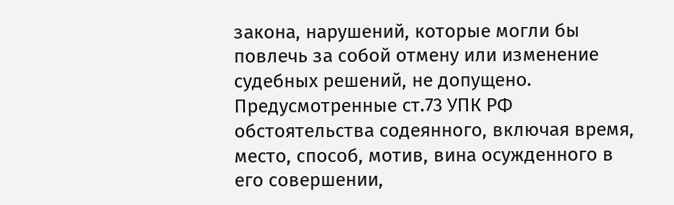закона, нарушений, которые могли бы повлечь за собой отмену или изменение судебных решений, не допущено. Предусмотренные ст.73 УПК РФ обстоятельства содеянного, включая время, место, способ, мотив, вина осужденного в его совершении,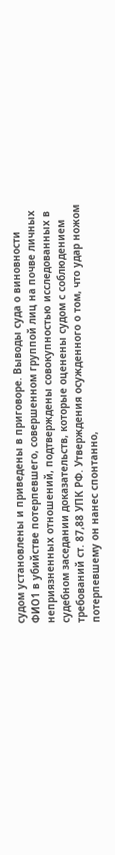судом установлены и приведены в приговоре. Выводы суда о виновности ФИО1 в убийстве потерпевшего, совершенном группой лиц на почве личных неприязненных отношений, подтверждены совокупностью исследованных в судебном заседании доказательств, которые оценены судом с соблюдением требований ст. 87,88 УПК РФ. Утверждения осужденного о том, что удар ножом потерпевшему он нанес спонтанно,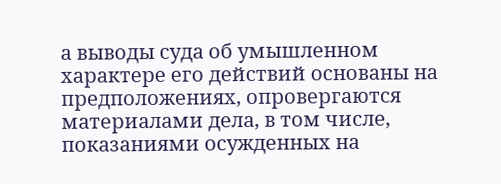а выводы суда об умышленном характере его действий основаны на предположениях, опровергаются материалами дела, в том числе, показаниями осужденных на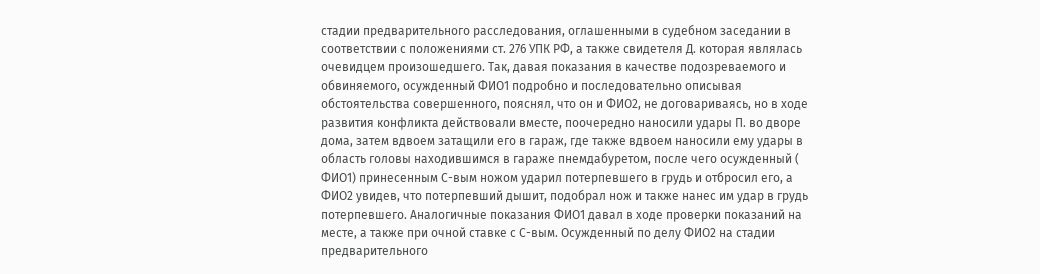стадии предварительного расследования, оглашенными в судебном заседании в соответствии с положениями ст. 276 УПК РФ, а также свидетеля Д. которая являлась очевидцем произошедшего. Так, давая показания в качестве подозреваемого и обвиняемого, осужденный ФИО1 подробно и последовательно описывая обстоятельства совершенного, пояснял, что он и ФИО2, не договариваясь, но в ходе развития конфликта действовали вместе, поочередно наносили удары П. во дворе дома, затем вдвоем затащили его в гараж, где также вдвоем наносили ему удары в область головы находившимся в гараже пнемдабуретом, после чего осужденный ( ФИО1) принесенным С-вым ножом ударил потерпевшего в грудь и отбросил его, а ФИО2 увидев, что потерпевший дышит, подобрал нож и также нанес им удар в грудь потерпевшего. Аналогичные показания ФИО1 давал в ходе проверки показаний на месте, а также при очной ставке с С-вым. Осужденный по делу ФИО2 на стадии предварительного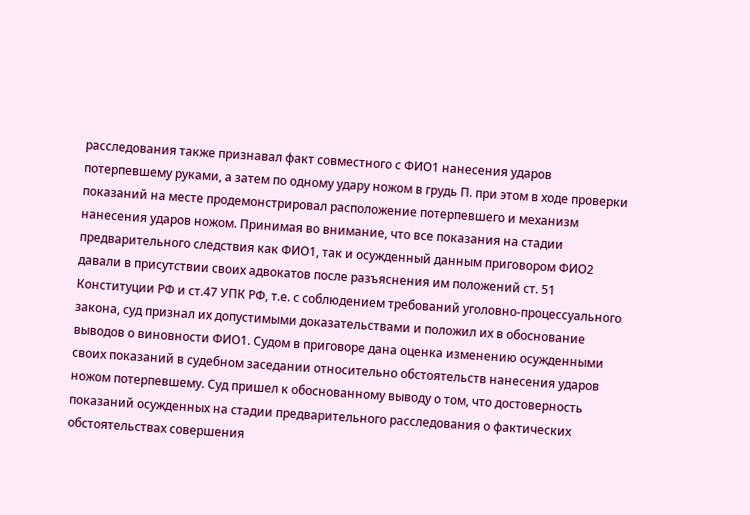расследования также признавал факт совместного с ФИО1 нанесения ударов потерпевшему руками, а затем по одному удару ножом в грудь П. при этом в ходе проверки показаний на месте продемонстрировал расположение потерпевшего и механизм нанесения ударов ножом. Принимая во внимание, что все показания на стадии предварительного следствия как ФИО1, так и осужденный данным приговором ФИО2 давали в присутствии своих адвокатов после разъяснения им положений ст. 51 Конституции РФ и ст.47 УПК РФ, т.е. с соблюдением требований уголовно-процессуального закона, суд признал их допустимыми доказательствами и положил их в обоснование выводов о виновности ФИО1. Судом в приговоре дана оценка изменению осужденными своих показаний в судебном заседании относительно обстоятельств нанесения ударов ножом потерпевшему. Суд пришел к обоснованному выводу о том, что достоверность показаний осужденных на стадии предварительного расследования о фактических обстоятельствах совершения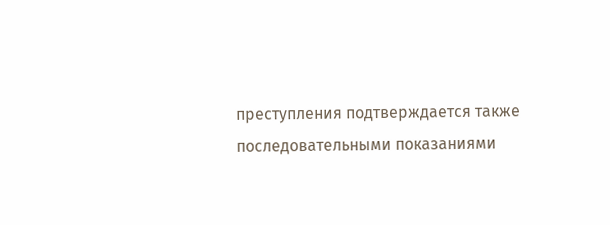преступления подтверждается также последовательными показаниями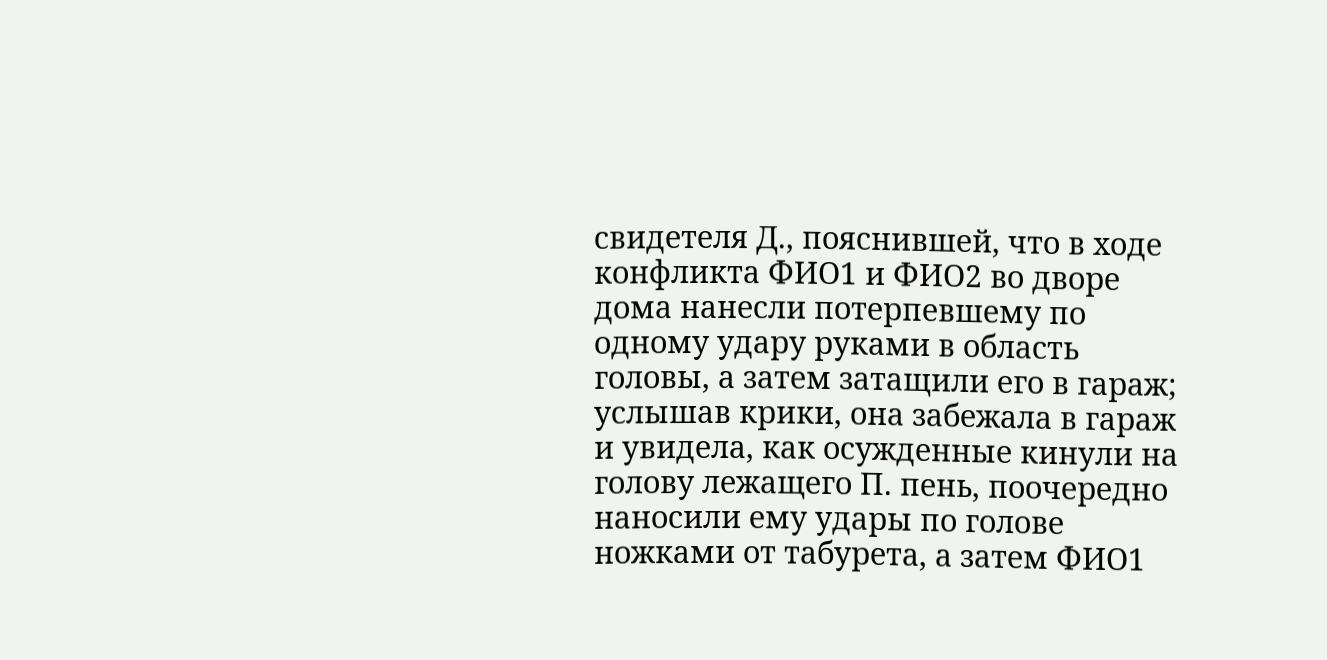свидетеля Д., пояснившей, что в ходе конфликта ФИО1 и ФИО2 во дворе дома нанесли потерпевшему по одному удару руками в область головы, а затем затащили его в гараж; услышав крики, она забежала в гараж и увидела, как осужденные кинули на голову лежащего П. пень, поочередно наносили ему удары по голове ножками от табурета, а затем ФИО1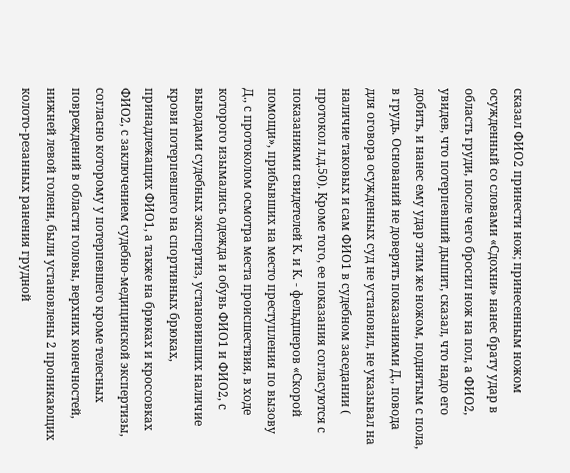сказал ФИО2 принести нож; принесенным ножом осужденный со словами «Сдохни» нанес брату удар в область груди, после чего бросил нож на пол, а ФИО2, увидев, что потерпевший дышит, сказал, что надо его добить, и нанес ему удар этим же ножом, поднятым с пола, в грудь. Оснований не доверять показаниями Д., повода для оговора осужденных суд не установил, не указывал на наличие таковых и сам ФИО1 в судебном заседании ( протокол л.д.50). Кроме того, ее показания согласуются с показаниями свидетелей К. и К. - фельдшеров «Скорой помощи», прибывших на место преступления по вызову Д., с протоколом осмотра места происшествия, в ходе которого изымались одежда и обувь ФИО1 и ФИО2, с выводами судебных экспертиз, установивших наличие крови потерпевшего на спортивных брюках, принадлежащих ФИО1, а также на брюках и кроссовках ФИО2, с заключением судебно-медицинской экспертизы, согласно которому у потерпевшего кроме телесных повреждений в области головы, верхних конечностей, нижней левой голени, были установлены 2 проникающих колото-резанных ранения грудной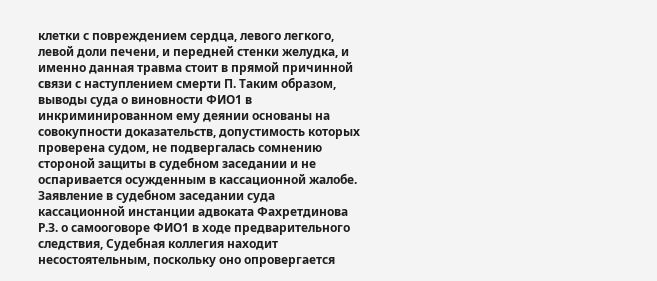клетки с повреждением сердца, левого легкого, левой доли печени, и передней стенки желудка, и именно данная травма стоит в прямой причинной связи с наступлением смерти П. Таким образом, выводы суда о виновности ФИО1 в инкриминированном ему деянии основаны на совокупности доказательств, допустимость которых проверена судом, не подвергалась сомнению стороной защиты в судебном заседании и не оспаривается осужденным в кассационной жалобе. Заявление в судебном заседании суда кассационной инстанции адвоката Фахретдинова Р.З. о самооговоре ФИО1 в ходе предварительного следствия, Судебная коллегия находит несостоятельным, поскольку оно опровергается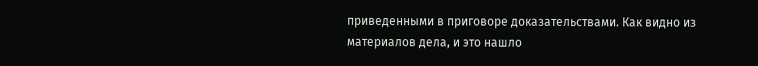приведенными в приговоре доказательствами. Как видно из материалов дела, и это нашло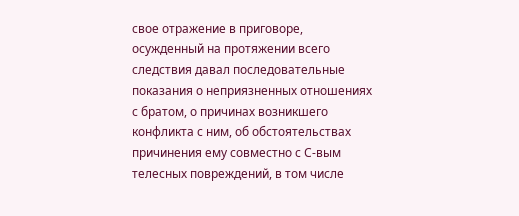свое отражение в приговоре, осужденный на протяжении всего следствия давал последовательные показания о неприязненных отношениях с братом, о причинах возникшего конфликта с ним, об обстоятельствах причинения ему совместно с С-вым телесных повреждений, в том числе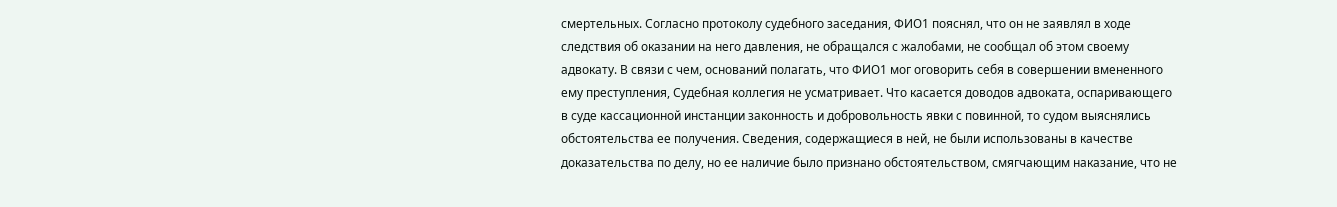смертельных. Согласно протоколу судебного заседания, ФИО1 пояснял, что он не заявлял в ходе следствия об оказании на него давления, не обращался с жалобами, не сообщал об этом своему адвокату. В связи с чем, оснований полагать, что ФИО1 мог оговорить себя в совершении вмененного ему преступления, Судебная коллегия не усматривает. Что касается доводов адвоката, оспаривающего в суде кассационной инстанции законность и добровольность явки с повинной, то судом выяснялись обстоятельства ее получения. Сведения, содержащиеся в ней, не были использованы в качестве доказательства по делу, но ее наличие было признано обстоятельством, смягчающим наказание, что не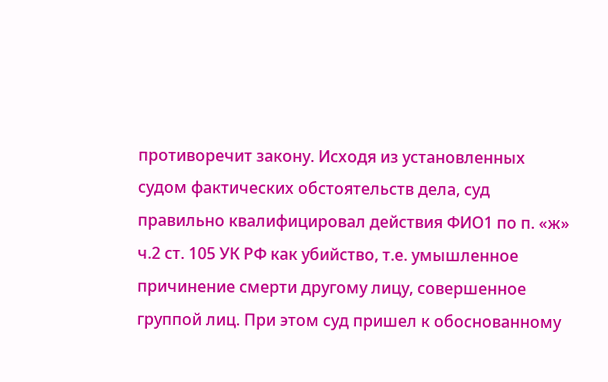противоречит закону. Исходя из установленных судом фактических обстоятельств дела, суд правильно квалифицировал действия ФИО1 по п. «ж» ч.2 ст. 105 УК РФ как убийство, т.е. умышленное причинение смерти другому лицу, совершенное группой лиц. При этом суд пришел к обоснованному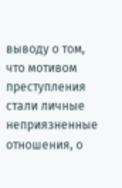выводу о том, что мотивом преступления стали личные неприязненные отношения, о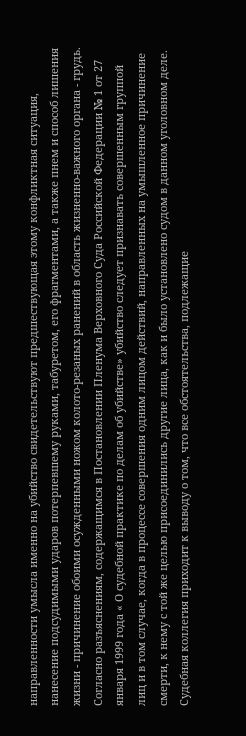направленности умысла именно на убийство свидетельствуют предшествующая этому конфликтная ситуация, нанесение подсудимыми ударов потерпевшему руками, табуретом, его фрагментами, а также пнем и способ лишения жизни - причинение обоими осужденными ножом колото-резаных ранений в область жизненно-важного органа - грудь. Согласно разъяснениям, содержащимся в Постановлении Пленума Верховного Суда Российской Федерации № 1 от 27 января 1999 года « О судебной практике по делам об убийстве» убийство следует признавать совершенным группой лиц и в том случае, когда в процессе совершения одним лицом действий, направленных на умышленное причинение смерти, к нему с той же целью присоединились другие лица, как и было установлено судом в данном уголовном деле. Судебная коллегия приходит к выводу о том, что все обстоятельства, подлежащие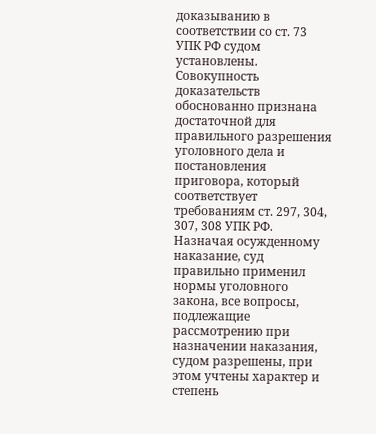доказыванию в соответствии со ст. 73 УПК РФ судом установлены. Совокупность доказательств обоснованно признана достаточной для правильного разрешения уголовного дела и постановления приговора, который соответствует требованиям ст. 297, 304, 307, 308 УПК РФ. Назначая осужденному наказание, суд правильно применил нормы уголовного закона, все вопросы, подлежащие рассмотрению при назначении наказания, судом разрешены, при этом учтены характер и степень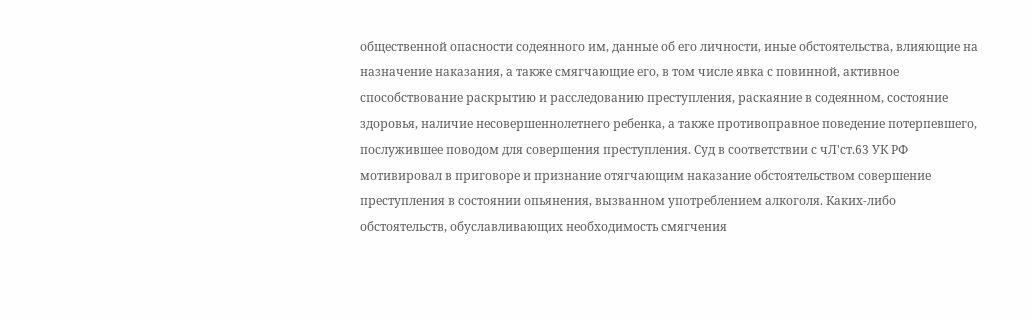общественной опасности содеянного им, данные об его личности, иные обстоятельства, влияющие на назначение наказания, а также смягчающие его, в том числе явка с повинной, активное способствование раскрытию и расследованию преступления, раскаяние в содеянном, состояние здоровья, наличие несовершеннолетнего ребенка, а также противоправное поведение потерпевшего, послужившее поводом для совершения преступления. Суд в соответствии с чЛ'ст.63 УК РФ мотивировал в приговоре и признание отягчающим наказание обстоятельством совершение преступления в состоянии опьянения, вызванном употреблением алкоголя. Каких-либо обстоятельств, обуславливающих необходимость смягчения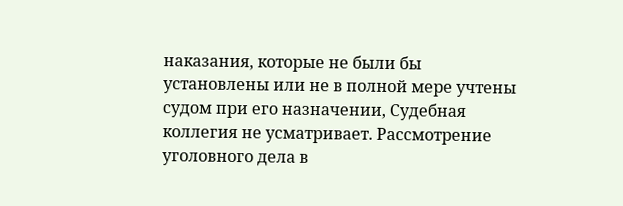наказания, которые не были бы установлены или не в полной мере учтены судом при его назначении, Судебная коллегия не усматривает. Рассмотрение уголовного дела в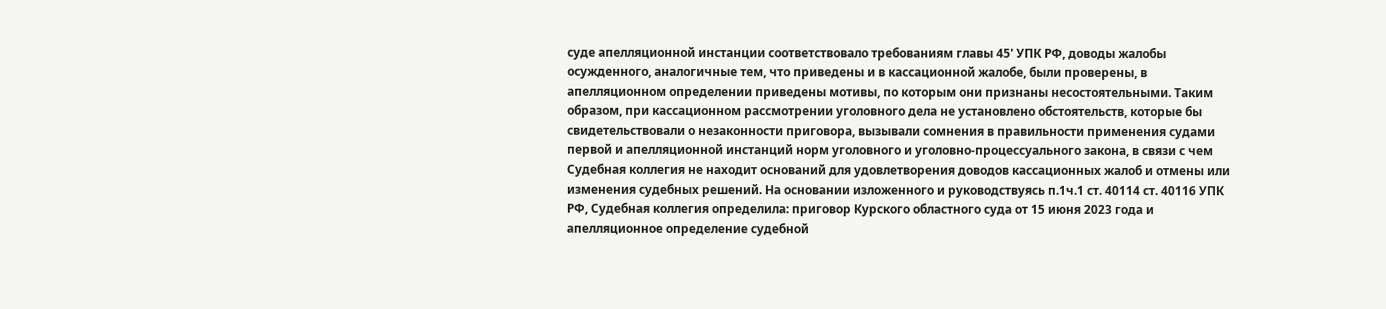суде апелляционной инстанции соответствовало требованиям главы 45' УПК РФ, доводы жалобы осужденного, аналогичные тем, что приведены и в кассационной жалобе, были проверены, в апелляционном определении приведены мотивы, по которым они признаны несостоятельными. Таким образом, при кассационном рассмотрении уголовного дела не установлено обстоятельств, которые бы свидетельствовали о незаконности приговора, вызывали сомнения в правильности применения судами первой и апелляционной инстанций норм уголовного и уголовно-процессуального закона, в связи с чем Судебная коллегия не находит оснований для удовлетворения доводов кассационных жалоб и отмены или изменения судебных решений. На основании изложенного и руководствуясь п.1ч.1 ст. 40114 ст. 40116 УПК РФ, Судебная коллегия определила: приговор Курского областного суда от 15 июня 2023 года и апелляционное определение судебной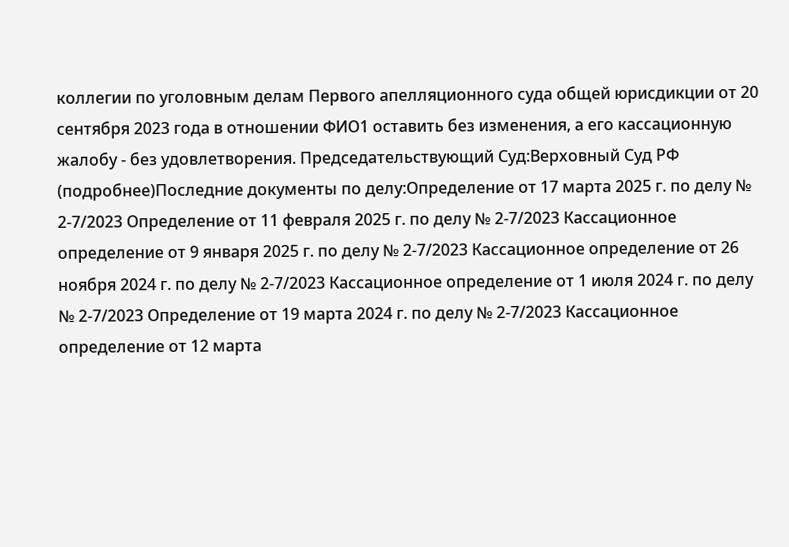коллегии по уголовным делам Первого апелляционного суда общей юрисдикции от 20 сентября 2023 года в отношении ФИО1 оставить без изменения, а его кассационную жалобу - без удовлетворения. Председательствующий Суд:Верховный Суд РФ (подробнее)Последние документы по делу:Определение от 17 марта 2025 г. по делу № 2-7/2023 Определение от 11 февраля 2025 г. по делу № 2-7/2023 Кассационное определение от 9 января 2025 г. по делу № 2-7/2023 Кассационное определение от 26 ноября 2024 г. по делу № 2-7/2023 Кассационное определение от 1 июля 2024 г. по делу № 2-7/2023 Определение от 19 марта 2024 г. по делу № 2-7/2023 Кассационное определение от 12 марта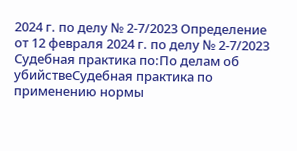2024 г. по делу № 2-7/2023 Определение от 12 февраля 2024 г. по делу № 2-7/2023 Судебная практика по:По делам об убийствеСудебная практика по применению нормы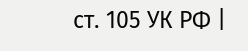ст. 105 УК РФ |